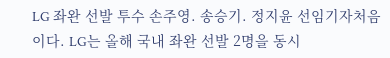LG 좌완 선발 투수 손주영. 송승기. 정지윤 선임기자처음이다. LG는 올해 국내 좌완 선발 2명을 동시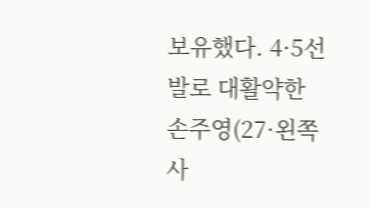보유했다. 4·5선발로 대활약한 손주영(27·왼쪽 사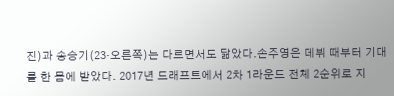진)과 송승기(23·오른쪽)는 다르면서도 닮았다.손주영은 데뷔 때부터 기대를 한 몸에 받았다. 2017년 드래프트에서 2차 1라운드 전체 2순위로 지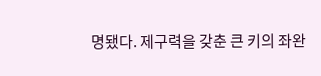명됐다. 제구력을 갖춘 큰 키의 좌완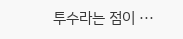투수라는 점이 ···